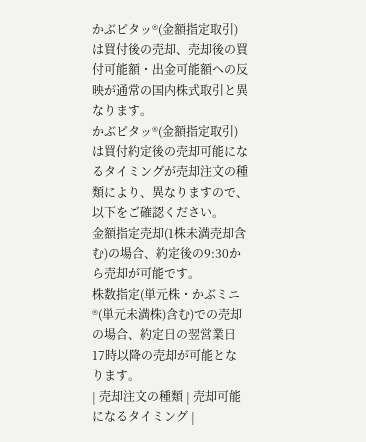かぶピタッ®(金額指定取引)は買付後の売却、売却後の買付可能額・出金可能額への反映が通常の国内株式取引と異なります。
かぶピタッ®(金額指定取引)は買付約定後の売却可能になるタイミングが売却注文の種類により、異なりますので、以下をご確認ください。
金額指定売却(1株未満売却含む)の場合、約定後の9:30から売却が可能です。
株数指定(単元株・かぶミニ®(単元未満株)含む)での売却の場合、約定日の翌営業日17時以降の売却が可能となります。
| 売却注文の種類 | 売却可能になるタイミング |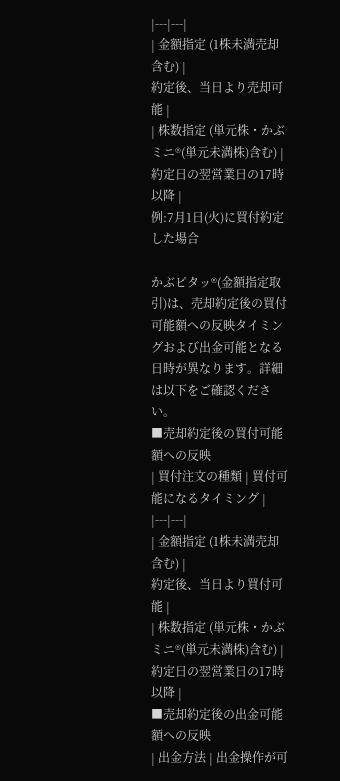|---|---|
| 金額指定 (1株未満売却含む) |
約定後、当日より売却可能 |
| 株数指定 (単元株・かぶミニ®(単元未満株)含む) |
約定日の翌営業日の17時以降 |
例:7月1日(火)に買付約定した場合

かぶピタッ®(金額指定取引)は、売却約定後の買付可能額への反映タイミングおよび出金可能となる日時が異なります。詳細は以下をご確認ください。
■売却約定後の買付可能額への反映
| 買付注文の種類 | 買付可能になるタイミング |
|---|---|
| 金額指定 (1株未満売却含む) |
約定後、当日より買付可能 |
| 株数指定 (単元株・かぶミニ®(単元未満株)含む) |
約定日の翌営業日の17時以降 |
■売却約定後の出金可能額への反映
| 出金方法 | 出金操作が可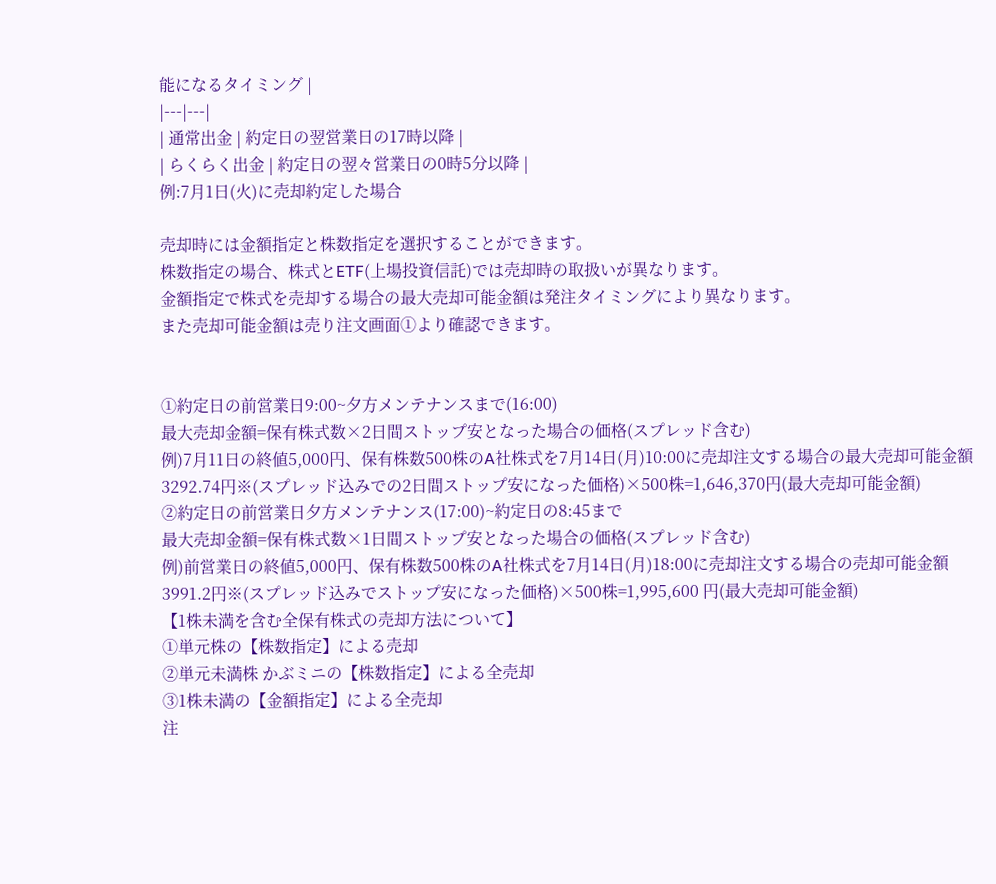能になるタイミング |
|---|---|
| 通常出金 | 約定日の翌営業日の17時以降 |
| らくらく出金 | 約定日の翌々営業日の0時5分以降 |
例:7月1日(火)に売却約定した場合

売却時には金額指定と株数指定を選択することができます。
株数指定の場合、株式とETF(上場投資信託)では売却時の取扱いが異なります。
金額指定で株式を売却する場合の最大売却可能金額は発注タイミングにより異なります。
また売却可能金額は売り注文画面①より確認できます。


①約定日の前営業日9:00~夕方メンテナンスまで(16:00)
最大売却金額=保有株式数×2日間ストップ安となった場合の価格(スプレッド含む)
例)7月11日の終値5,000円、保有株数500株のA社株式を7月14日(月)10:00に売却注文する場合の最大売却可能金額
3292.74円※(スプレッド込みでの2日間ストップ安になった価格)×500株=1,646,370円(最大売却可能金額)
②約定日の前営業日夕方メンテナンス(17:00)~約定日の8:45まで
最大売却金額=保有株式数×1日間ストップ安となった場合の価格(スプレッド含む)
例)前営業日の終値5,000円、保有株数500株のA社株式を7月14日(月)18:00に売却注文する場合の売却可能金額
3991.2円※(スプレッド込みでストップ安になった価格)×500株=1,995,600 円(最大売却可能金額)
【1株未満を含む全保有株式の売却方法について】
①単元株の【株数指定】による売却
②単元未満株 かぶミニの【株数指定】による全売却
③1株未満の【金額指定】による全売却
注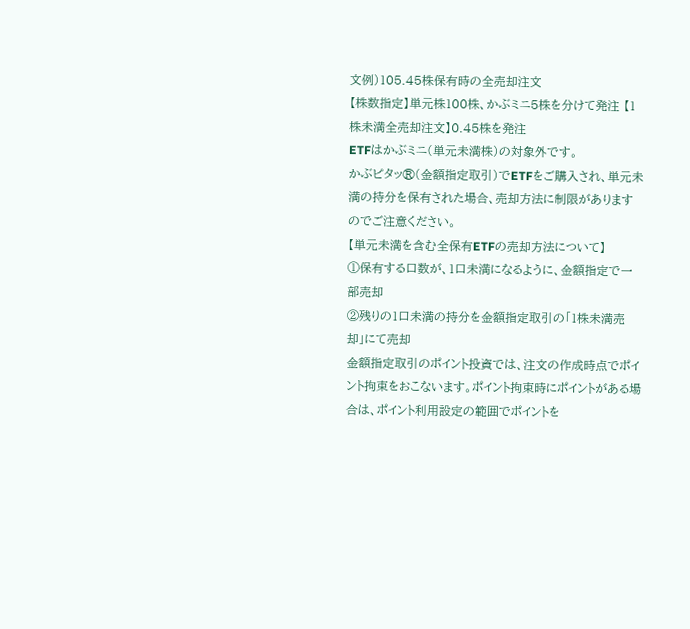文例)105.45株保有時の全売却注文
【株数指定】単元株100株、かぶミニ5株を分けて発注 【1株未満全売却注文】0.45株を発注
ETFはかぶミニ(単元未満株)の対象外です。
かぶピタッ®(金額指定取引)でETFをご購入され、単元未満の持分を保有された場合、売却方法に制限がありますのでご注意ください。
【単元未満を含む全保有ETFの売却方法について】
①保有する口数が、1口未満になるように、金額指定で一部売却
②残りの1口未満の持分を金額指定取引の「1株未満売却」にて売却
金額指定取引のポイント投資では、注文の作成時点でポイント拘束をおこないます。ポイント拘束時にポイントがある場合は、ポイント利用設定の範囲でポイントを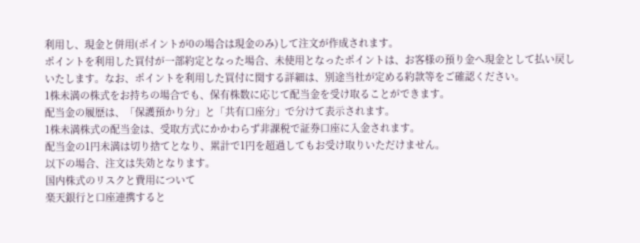利用し、現金と併用(ポイントが0の場合は現金のみ)して注文が作成されます。
ポイントを利用した買付が一部約定となった場合、未使用となったポイントは、お客様の預り金へ現金として払い戻しいたします。なお、ポイントを利用した買付に関する詳細は、別途当社が定める約款等をご確認ください。
1株未満の株式をお持ちの場合でも、保有株数に応じて配当金を受け取ることができます。
配当金の履歴は、「保護預かり分」と「共有口座分」で分けて表示されます。
1株未満株式の配当金は、受取方式にかかわらず非課税で証券口座に入金されます。
配当金の1円未満は切り捨てとなり、累計で1円を超過してもお受け取りいただけません。
以下の場合、注文は失効となります。
国内株式のリスクと費用について
楽天銀行と口座連携すると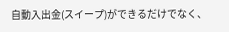自動入出金(スイープ)ができるだけでなく、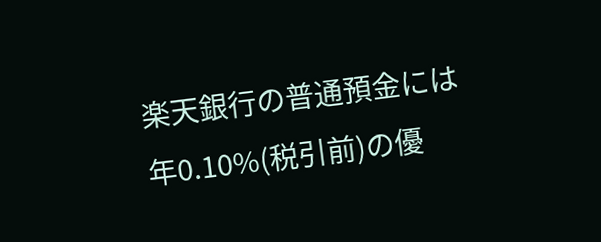楽天銀行の普通預金には年0.10%(税引前)の優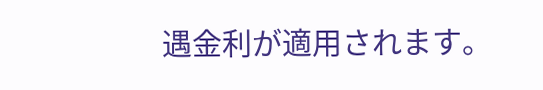遇金利が適用されます。